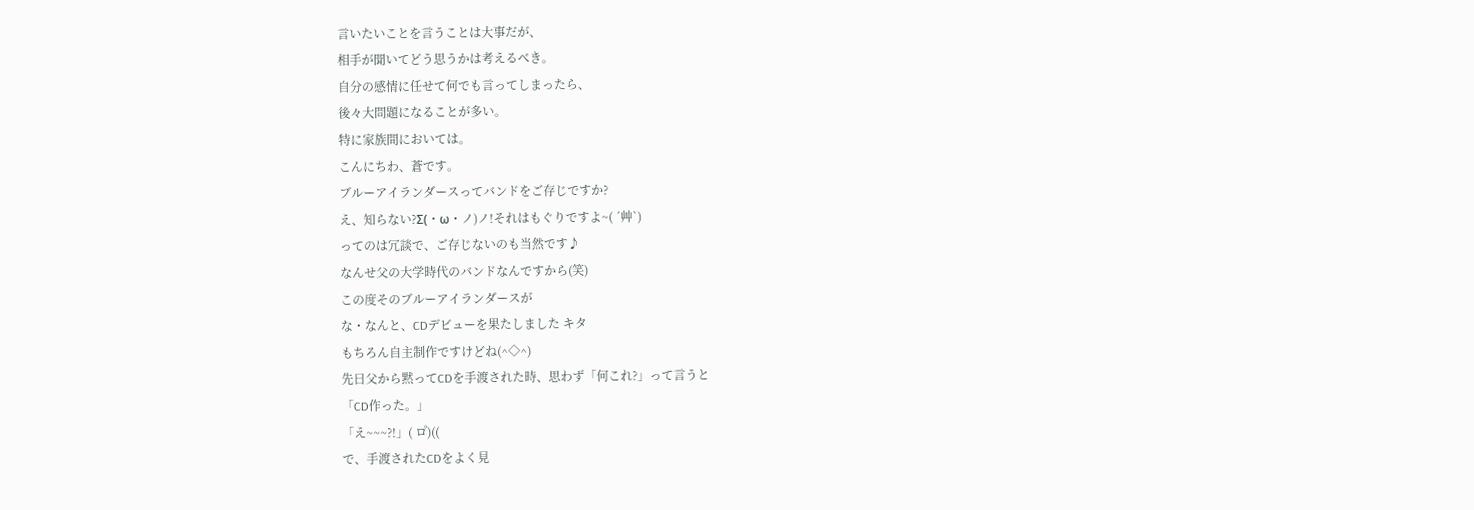言いたいことを言うことは大事だが、
相手が聞いてどう思うかは考えるべき。
自分の感情に任せて何でも言ってしまったら、
後々大問題になることが多い。
特に家族間においては。
こんにちわ、蒼です。
ブルーアイランダースってバンドをご存じですか?
え、知らない?Σ(・ω・ノ)ノ!それはもぐりですよ~( ´艸`)
ってのは冗談で、ご存じないのも当然です♪
なんせ父の大学時代のバンドなんですから(笑)
この度そのブルーアイランダースが
な・なんと、CDデビューを果たしました キタ
もちろん自主制作ですけどね(^◇^)
先日父から黙ってCDを手渡された時、思わず「何これ?」って言うと
「CD作った。」
「え~~~?!」( ロ゚)((
で、手渡されたCDをよく見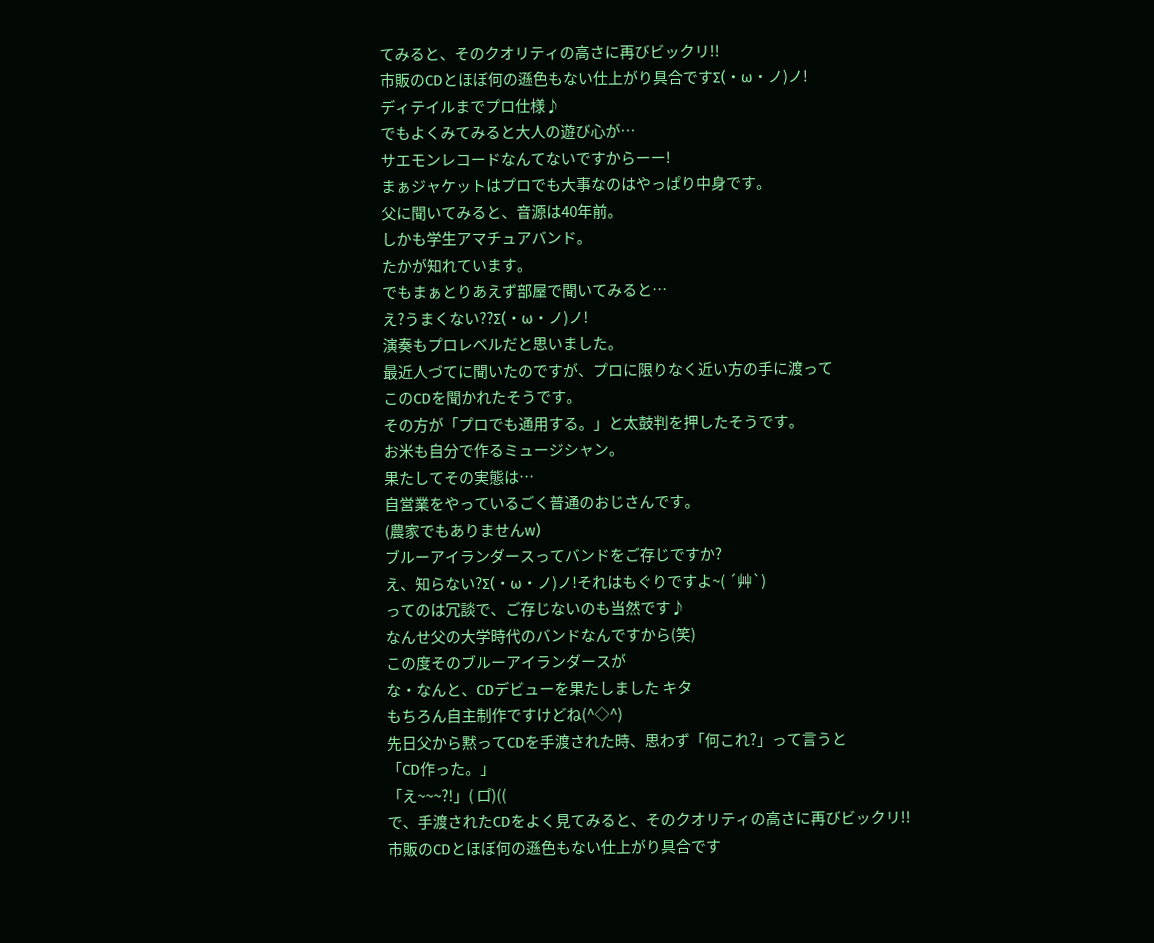てみると、そのクオリティの高さに再びビックリ!!
市販のCDとほぼ何の遜色もない仕上がり具合ですΣ(・ω・ノ)ノ!
ディテイルまでプロ仕様♪
でもよくみてみると大人の遊び心が…
サエモンレコードなんてないですからーー!
まぁジャケットはプロでも大事なのはやっぱり中身です。
父に聞いてみると、音源は40年前。
しかも学生アマチュアバンド。
たかが知れています。
でもまぁとりあえず部屋で聞いてみると…
え?うまくない??Σ(・ω・ノ)ノ!
演奏もプロレベルだと思いました。
最近人づてに聞いたのですが、プロに限りなく近い方の手に渡って
このCDを聞かれたそうです。
その方が「プロでも通用する。」と太鼓判を押したそうです。
お米も自分で作るミュージシャン。
果たしてその実態は…
自営業をやっているごく普通のおじさんです。
(農家でもありませんw)
ブルーアイランダースってバンドをご存じですか?
え、知らない?Σ(・ω・ノ)ノ!それはもぐりですよ~( ´艸`)
ってのは冗談で、ご存じないのも当然です♪
なんせ父の大学時代のバンドなんですから(笑)
この度そのブルーアイランダースが
な・なんと、CDデビューを果たしました キタ
もちろん自主制作ですけどね(^◇^)
先日父から黙ってCDを手渡された時、思わず「何これ?」って言うと
「CD作った。」
「え~~~?!」( ロ゚)((
で、手渡されたCDをよく見てみると、そのクオリティの高さに再びビックリ!!
市販のCDとほぼ何の遜色もない仕上がり具合です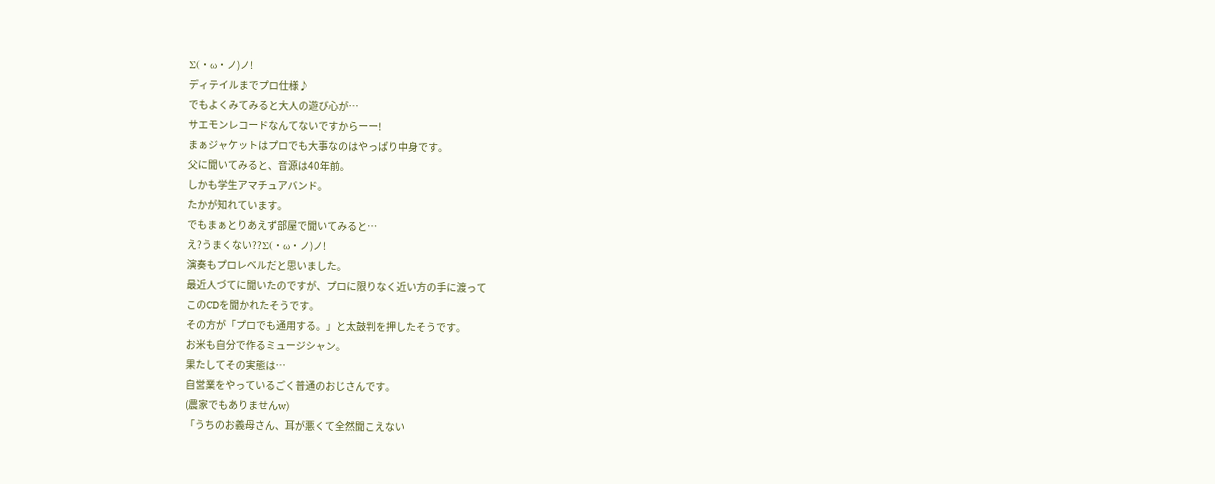Σ(・ω・ノ)ノ!
ディテイルまでプロ仕様♪
でもよくみてみると大人の遊び心が…
サエモンレコードなんてないですからーー!
まぁジャケットはプロでも大事なのはやっぱり中身です。
父に聞いてみると、音源は40年前。
しかも学生アマチュアバンド。
たかが知れています。
でもまぁとりあえず部屋で聞いてみると…
え?うまくない??Σ(・ω・ノ)ノ!
演奏もプロレベルだと思いました。
最近人づてに聞いたのですが、プロに限りなく近い方の手に渡って
このCDを聞かれたそうです。
その方が「プロでも通用する。」と太鼓判を押したそうです。
お米も自分で作るミュージシャン。
果たしてその実態は…
自営業をやっているごく普通のおじさんです。
(農家でもありませんw)
「うちのお義母さん、耳が悪くて全然聞こえない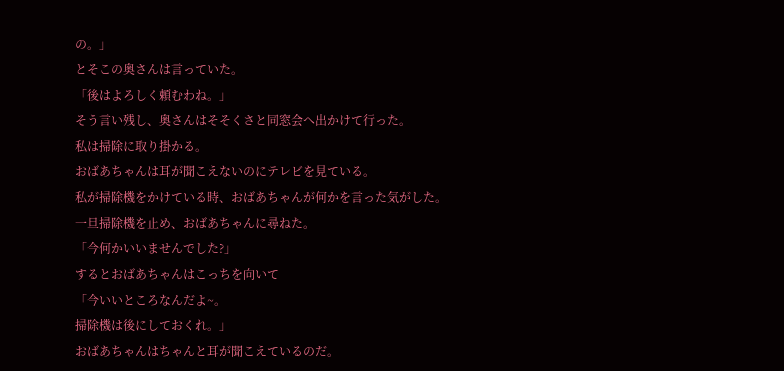の。」
とそこの奥さんは言っていた。
「後はよろしく頼むわね。」
そう言い残し、奥さんはそそくさと同窓会へ出かけて行った。
私は掃除に取り掛かる。
おばあちゃんは耳が聞こえないのにテレビを見ている。
私が掃除機をかけている時、おばあちゃんが何かを言った気がした。
一旦掃除機を止め、おばあちゃんに尋ねた。
「今何かいいませんでした?」
するとおばあちゃんはこっちを向いて
「今いいところなんだよ~。
掃除機は後にしておくれ。」
おばあちゃんはちゃんと耳が聞こえているのだ。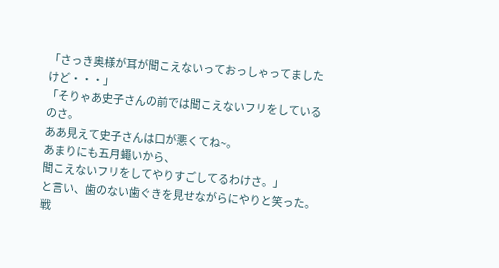「さっき奥様が耳が聞こえないっておっしゃってましたけど・・・」
「そりゃあ史子さんの前では聞こえないフリをしているのさ。
ああ見えて史子さんは口が悪くてね~。
あまりにも五月蠅いから、
聞こえないフリをしてやりすごしてるわけさ。」
と言い、歯のない歯ぐきを見せながらにやりと笑った。
戦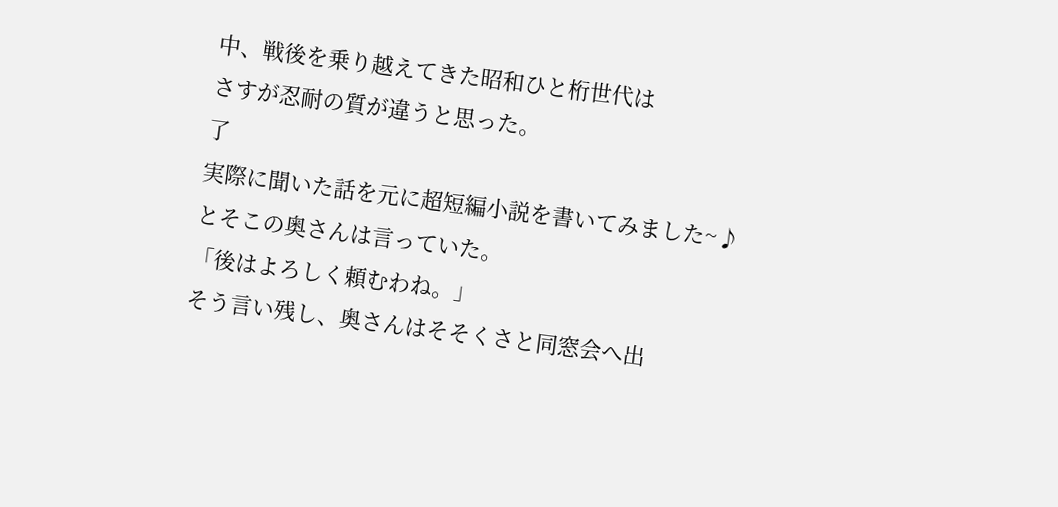中、戦後を乗り越えてきた昭和ひと桁世代は
さすが忍耐の質が違うと思った。
了
実際に聞いた話を元に超短編小説を書いてみました~♪
とそこの奥さんは言っていた。
「後はよろしく頼むわね。」
そう言い残し、奥さんはそそくさと同窓会へ出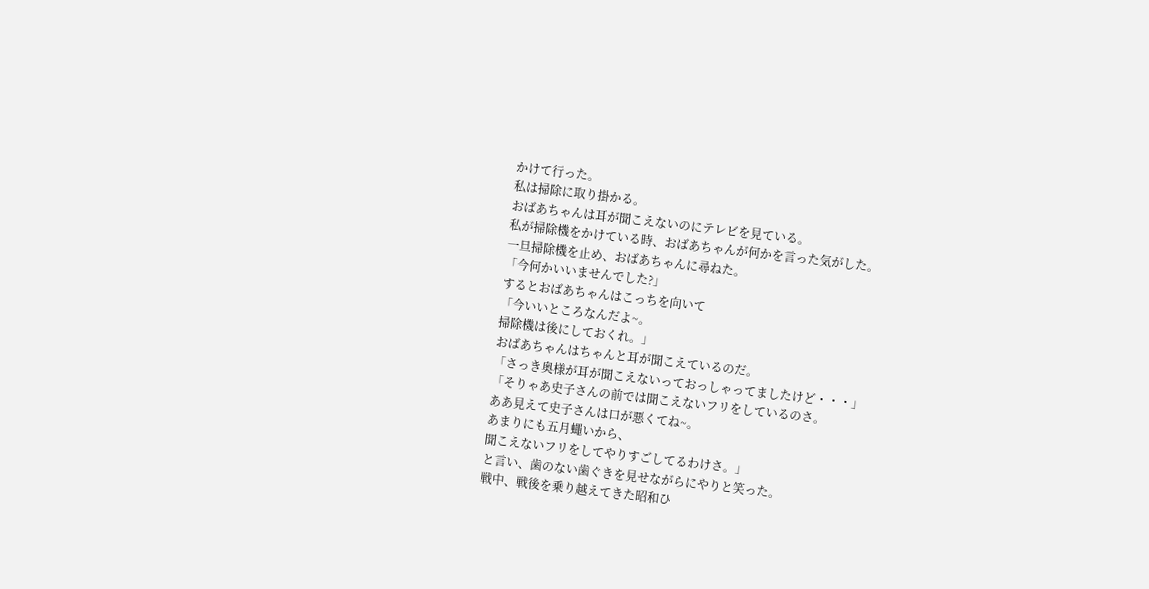かけて行った。
私は掃除に取り掛かる。
おばあちゃんは耳が聞こえないのにテレビを見ている。
私が掃除機をかけている時、おばあちゃんが何かを言った気がした。
一旦掃除機を止め、おばあちゃんに尋ねた。
「今何かいいませんでした?」
するとおばあちゃんはこっちを向いて
「今いいところなんだよ~。
掃除機は後にしておくれ。」
おばあちゃんはちゃんと耳が聞こえているのだ。
「さっき奥様が耳が聞こえないっておっしゃってましたけど・・・」
「そりゃあ史子さんの前では聞こえないフリをしているのさ。
ああ見えて史子さんは口が悪くてね~。
あまりにも五月蠅いから、
聞こえないフリをしてやりすごしてるわけさ。」
と言い、歯のない歯ぐきを見せながらにやりと笑った。
戦中、戦後を乗り越えてきた昭和ひ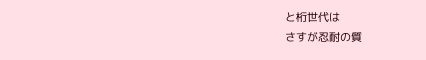と桁世代は
さすが忍耐の質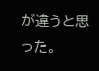が違うと思った。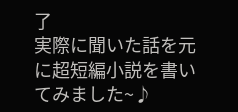了
実際に聞いた話を元に超短編小説を書いてみました~♪